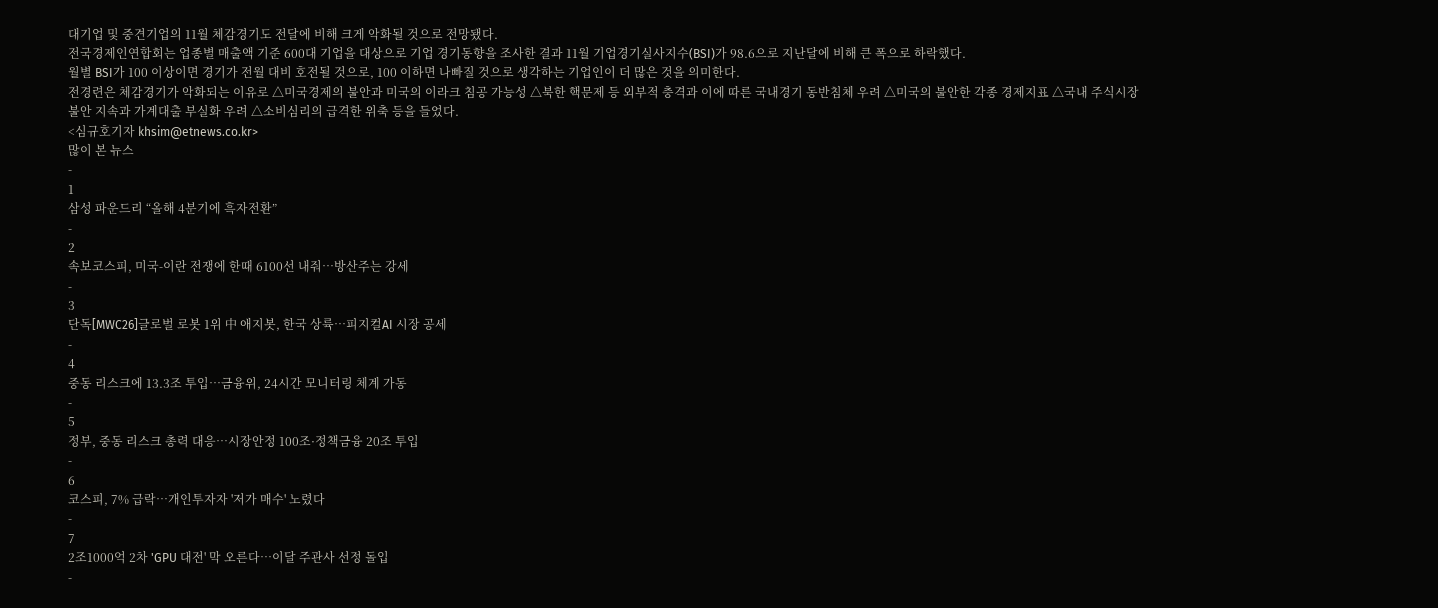대기업 및 중견기업의 11월 체감경기도 전달에 비해 크게 악화될 것으로 전망됐다.
전국경제인연합회는 업종별 매출액 기준 600대 기업을 대상으로 기업 경기동향을 조사한 결과 11월 기업경기실사지수(BSI)가 98.6으로 지난달에 비해 큰 폭으로 하락했다.
월별 BSI가 100 이상이면 경기가 전월 대비 호전될 것으로, 100 이하면 나빠질 것으로 생각하는 기업인이 더 많은 것을 의미한다.
전경련은 체감경기가 악화되는 이유로 △미국경제의 불안과 미국의 이라크 침공 가능성 △북한 핵문제 등 외부적 충격과 이에 따른 국내경기 동반침체 우려 △미국의 불안한 각종 경제지표 △국내 주식시장 불안 지속과 가계대출 부실화 우려 △소비심리의 급격한 위축 등을 들었다.
<심규호기자 khsim@etnews.co.kr>
많이 본 뉴스
-
1
삼성 파운드리 “올해 4분기에 흑자전환”
-
2
속보코스피, 미국-이란 전쟁에 한때 6100선 내줘…방산주는 강세
-
3
단독[MWC26]글로벌 로봇 1위 中 애지봇, 한국 상륙…피지컬AI 시장 공세
-
4
중동 리스크에 13.3조 투입…금융위, 24시간 모니터링 체계 가동
-
5
정부, 중동 리스크 총력 대응…시장안정 100조·정책금융 20조 투입
-
6
코스피, 7% 급락…개인투자자 '저가 매수' 노렸다
-
7
2조1000억 2차 'GPU 대전' 막 오른다…이달 주관사 선정 돌입
-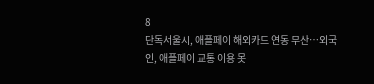8
단독서울시, 애플페이 해외카드 연동 무산…외국인, 애플페이 교통 이용 못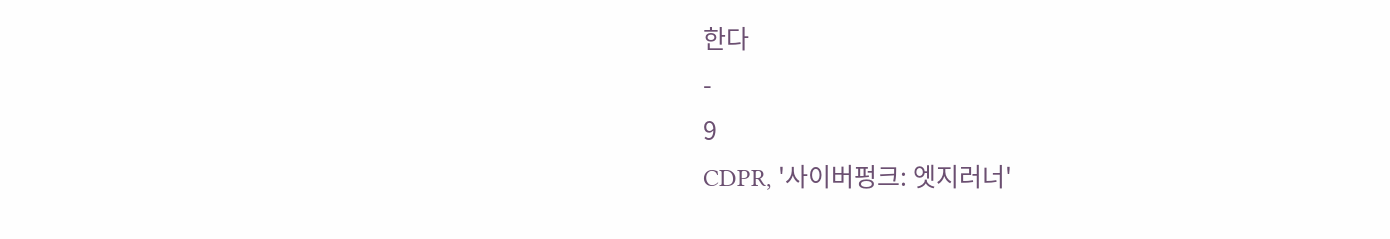한다
-
9
CDPR, '사이버펑크: 엣지러너'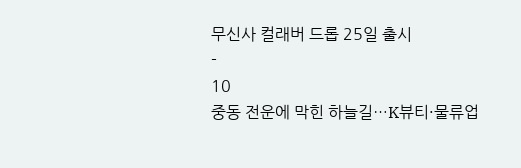무신사 컬래버 드롭 25일 출시
-
10
중동 전운에 막힌 하늘길…K뷰티·물류업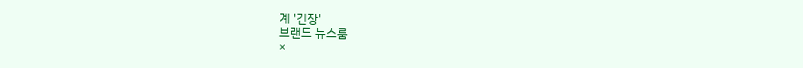계 '긴장'
브랜드 뉴스룸
×